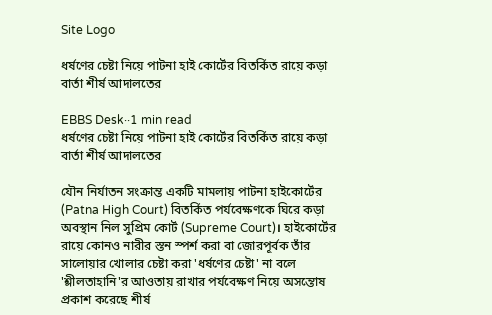Site Logo

ধর্ষণের চেষ্টা নিয়ে পাটনা হাই কোর্টের বিতর্কিত রায়ে কড়া বার্তা শীর্ষ আদালতের

EBBS Desk··1 min read
ধর্ষণের চেষ্টা নিয়ে পাটনা হাই কোর্টের বিতর্কিত রায়ে কড়া বার্তা শীর্ষ আদালতের

যৌন নির্যাতন সংক্রান্ত একটি মামলায় পাটনা হাইকোর্টের (Patna High Court) বিতর্কিত পর্যবেক্ষণকে ঘিরে কড়া অবস্থান নিল সুপ্রিম কোর্ট (Supreme Court)। হাইকোর্টের রায়ে কোনও নারীর স্তন স্পর্শ করা বা জোরপূর্বক তাঁর সালোয়ার খোলার চেষ্টা করা 'ধর্ষণের চেষ্টা' না বলে 'শ্লীলতাহানি'র আওতায় রাখার পর্যবেক্ষণ নিয়ে অসন্তোষ প্রকাশ করেছে শীর্ষ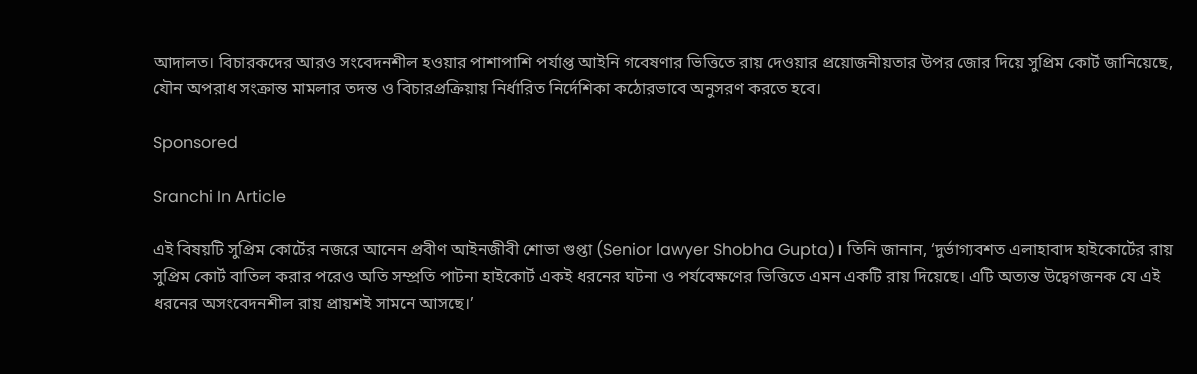আদালত। বিচারকদের আরও সংবেদনশীল হওয়ার পাশাপাশি পর্যাপ্ত আইনি গবেষণার ভিত্তিতে রায় দেওয়ার প্রয়োজনীয়তার উপর জোর দিয়ে সুপ্রিম কোর্ট জানিয়েছে, যৌন অপরাধ সংক্রান্ত মামলার তদন্ত ও বিচারপ্রক্রিয়ায় নির্ধারিত নির্দেশিকা কঠোরভাবে অনুসরণ করতে হবে।

Sponsored

Sranchi In Article

এই বিষয়টি সুপ্রিম কোর্টের নজরে আনেন প্রবীণ আইনজীবী শোভা গুপ্তা (Senior lawyer Shobha Gupta)। তিনি জানান, ‘দুর্ভাগ্যবশত এলাহাবাদ হাইকোর্টের রায় সুপ্রিম কোর্ট বাতিল করার পরেও অতি সম্প্রতি পাটনা হাইকোর্ট একই ধরনের ঘটনা ও পর্যবেক্ষণের ভিত্তিতে এমন একটি রায় দিয়েছে। এটি অত্যন্ত উদ্বেগজনক যে এই ধরনের অসংবেদনশীল রায় প্রায়শই সামনে আসছে।’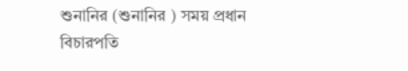শুনানির (শুনানির ) সময় প্রধান বিচারপতি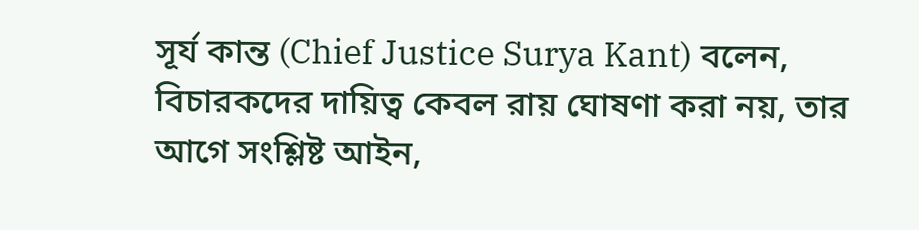সূর্য কান্ত (Chief Justice Surya Kant) বলেন, বিচারকদের দায়িত্ব কেবল রায় ঘোষণা করা নয়, তার আগে সংশ্লিষ্ট আইন,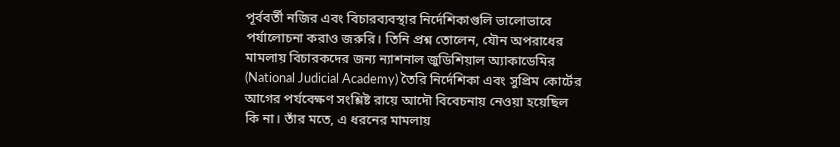পূর্ববর্তী নজির এবং বিচারব্যবস্থার নির্দেশিকাগুলি ভালোভাবে পর্যালোচনা করাও জরুরি। তিনি প্রশ্ন তোলেন, যৌন অপরাধের মামলায় বিচারকদের জন্য ন্যাশনাল জুডিশিয়াল অ্যাকাডেমির (National Judicial Academy) তৈরি নির্দেশিকা এবং সুপ্রিম কোর্টের আগের পর্যবেক্ষণ সংশ্লিষ্ট রায়ে আদৌ বিবেচনায় নেওয়া হয়েছিল কি না। তাঁর মতে, এ ধরনের মামলায়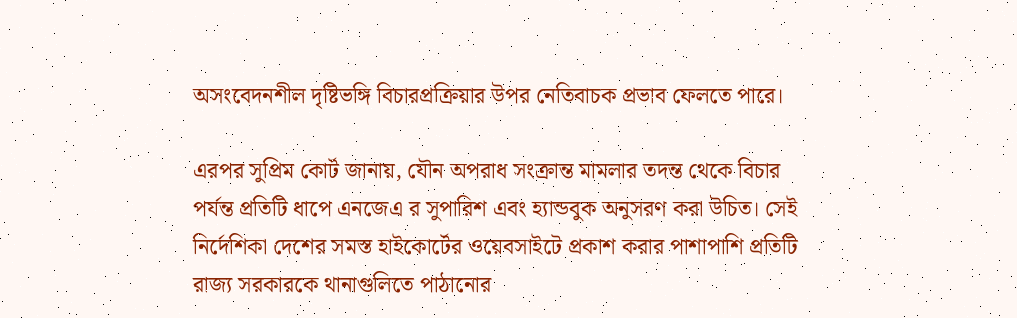অসংবেদনশীল দৃষ্টিভঙ্গি বিচারপ্রক্রিয়ার উপর নেতিবাচক প্রভাব ফেলতে পারে।

এরপর সুপ্রিম কোর্ট জানায়, যৌন অপরাধ সংক্রান্ত মামলার তদন্ত থেকে বিচার পর্যন্ত প্রতিটি ধাপে এনজেএ র সুপারিশ এবং হ্যান্ডবুক অনুসরণ করা উচিত। সেই নির্দেশিকা দেশের সমস্ত হাইকোর্টের ওয়েবসাইটে প্রকাশ করার পাশাপাশি প্রতিটি রাজ্য সরকারকে থানাগুলিতে পাঠানোর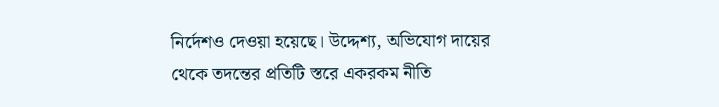নির্দেশও দেওয়া হয়েছে। উদ্দেশ্য, অভিযোগ দায়ের থেকে তদন্তের প্রতিটি স্তরে একরকম নীতি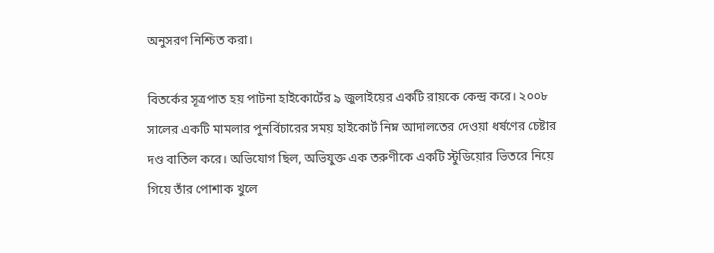অনুসরণ নিশ্চিত করা।

বিতর্কের সূত্রপাত হয় পাটনা হাইকোর্টের ৯ জুলাইয়ের একটি রায়কে কেন্দ্র করে। ২০০৮ সালের একটি মামলার পুনর্বিচারের সময় হাইকোর্ট নিম্ন আদালতের দেওয়া ধর্ষণের চেষ্টার দণ্ড বাতিল করে। অভিযোগ ছিল, অভিযুক্ত এক তরুণীকে একটি স্টুডিয়োর ভিতরে নিয়ে গিয়ে তাঁর পোশাক খুলে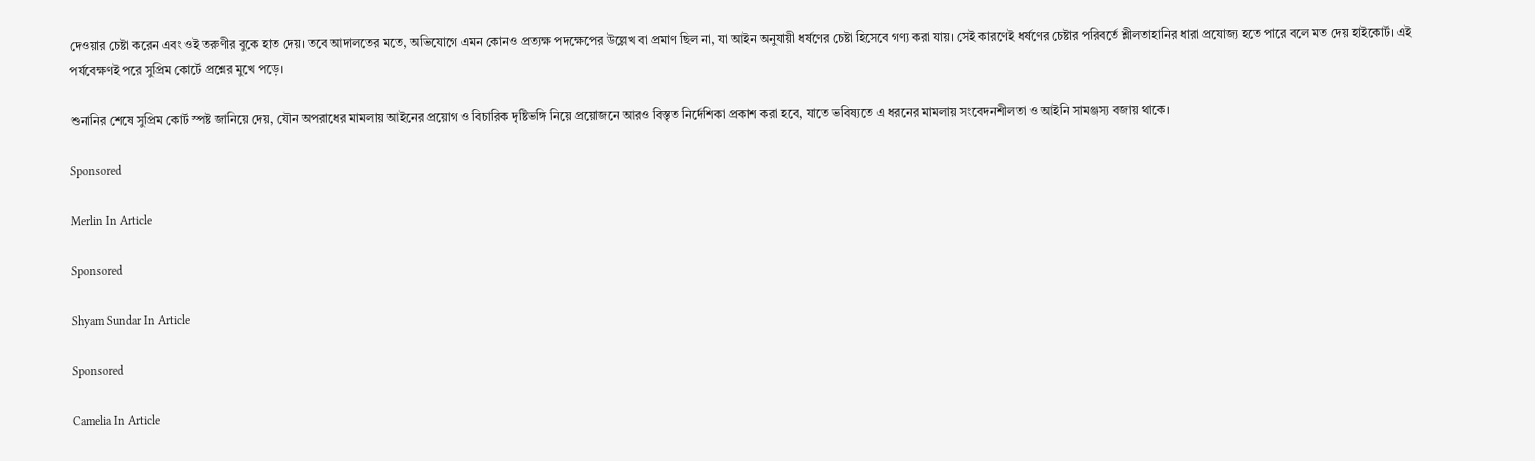দেওয়ার চেষ্টা করেন এবং ওই তরুণীর বুকে হাত দেয়। তবে আদালতের মতে, অভিযোগে এমন কোনও প্রত্যক্ষ পদক্ষেপের উল্লেখ বা প্রমাণ ছিল না, যা আইন অনুযায়ী ধর্ষণের চেষ্টা হিসেবে গণ্য করা যায়। সেই কারণেই ধর্ষণের চেষ্টার পরিবর্তে শ্লীলতাহানির ধারা প্রযোজ্য হতে পারে বলে মত দেয় হাইকোর্ট। এই পর্যবেক্ষণই পরে সুপ্রিম কোর্টে প্রশ্নের মুখে পড়ে।

শুনানির শেষে সুপ্রিম কোর্ট স্পষ্ট জানিয়ে দেয়, যৌন অপরাধের মামলায় আইনের প্রয়োগ ও বিচারিক দৃষ্টিভঙ্গি নিয়ে প্রয়োজনে আরও বিস্তৃত নির্দেশিকা প্রকাশ করা হবে, যাতে ভবিষ্যতে এ ধরনের মামলায় সংবেদনশীলতা ও আইনি সামঞ্জস্য বজায় থাকে।

Sponsored

Merlin In Article

Sponsored

Shyam Sundar In Article

Sponsored

Camelia In Article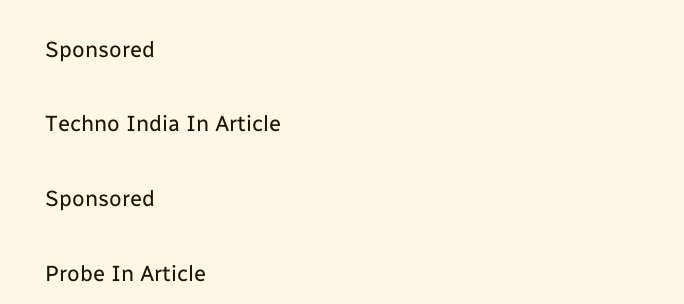Sponsored

Techno India In Article

Sponsored

Probe In Article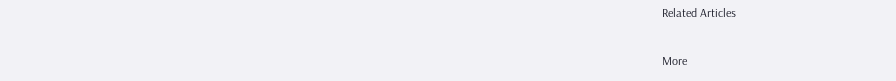Related Articles

More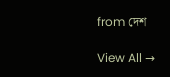from দেশ

View All →